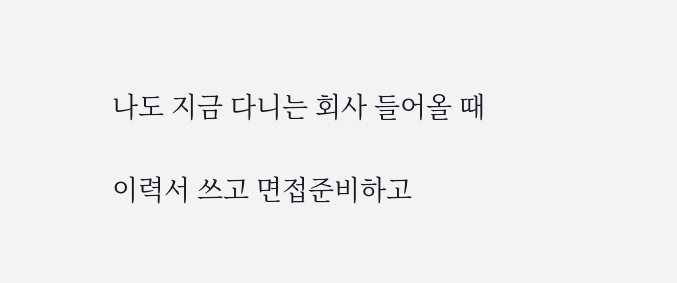나도 지금 다니는 회사 들어올 때

이력서 쓰고 면접준비하고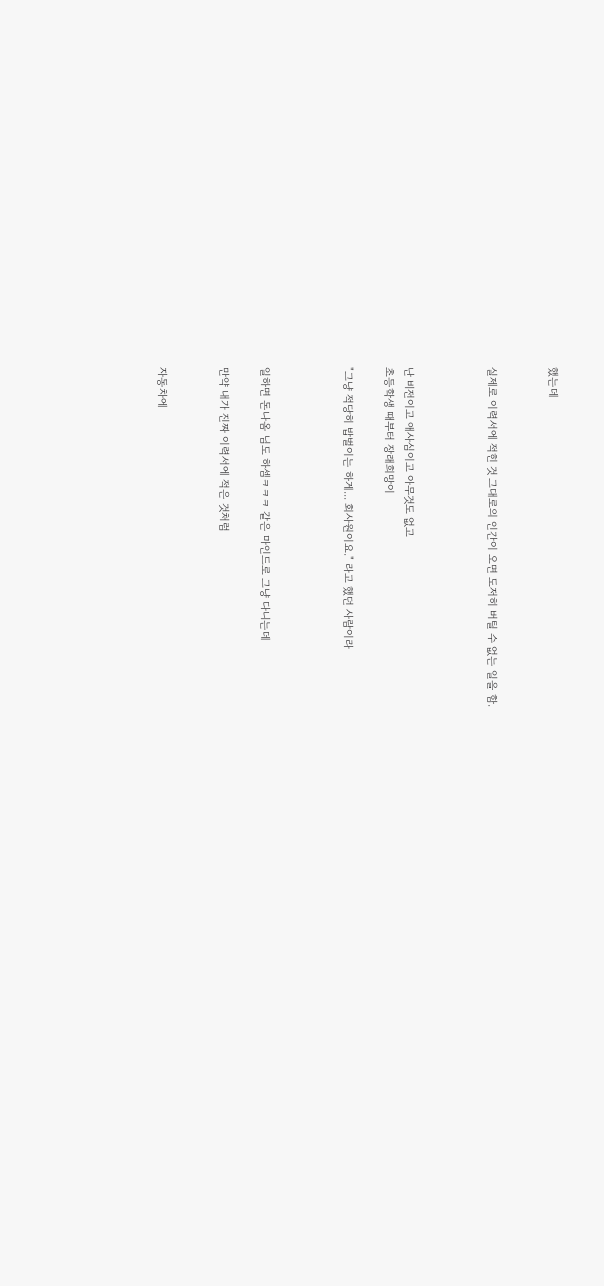했는데


실제로 이력서에 적힌 것 그대로의 인간이 오면 도저히 버틸 수 없는 일을 함.



난 비전이고 애사심이고 아무것도 없고
초등학생 때부터 장래희망이

"그냥 적당히 밥벌이는 하게... 회사원이요." 라고 했던 사람이라



일하면 돈나옴 님도 하셈ㅋㅋㅋ 같은 마인드로 그냥 다니는데

만약 내가 진짜 이력서에 적은 것처럼


자동차에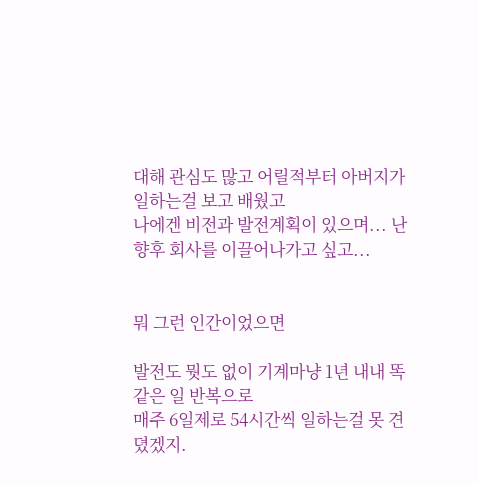대해 관심도 많고 어릴적부터 아버지가 일하는걸 보고 배웠고
나에겐 비전과 발전계획이 있으며... 난 향후 회사를 이끌어나가고 싶고...


뭐 그런 인간이었으면

발전도 뭣도 없이 기계마냥 1년 내내 똑같은 일 반복으로
매주 6일제로 54시간씩 일하는걸 못 견뎠겠지.